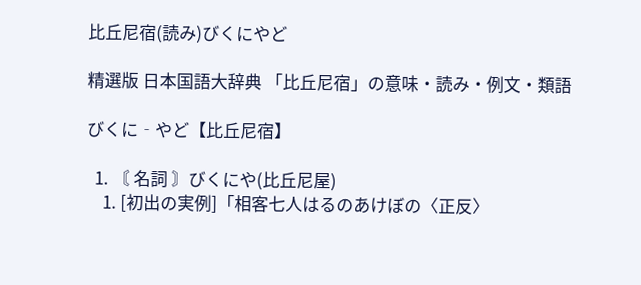比丘尼宿(読み)びくにやど

精選版 日本国語大辞典 「比丘尼宿」の意味・読み・例文・類語

びくに‐やど【比丘尼宿】

  1. 〘 名詞 〙びくにや(比丘尼屋)
    1. [初出の実例]「相客七人はるのあけぼの〈正反〉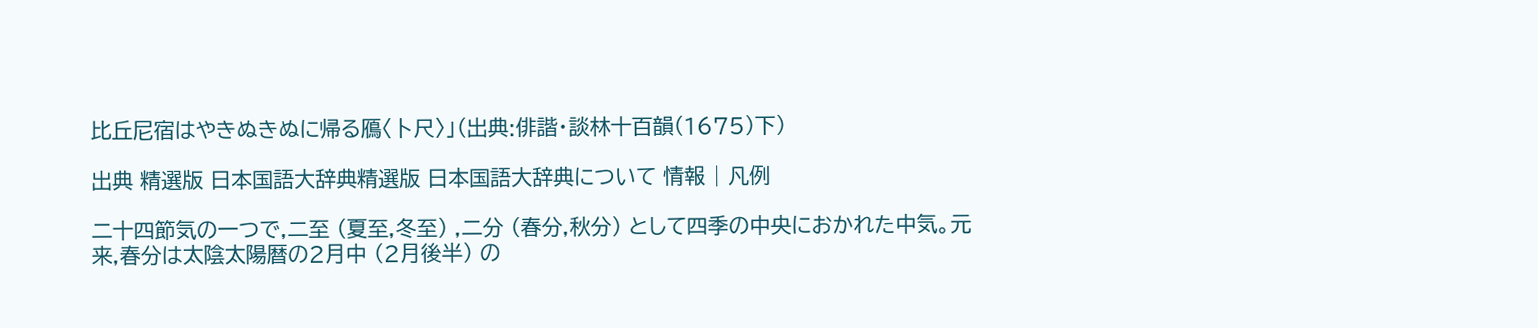比丘尼宿はやきぬきぬに帰る鴈〈卜尺〉」(出典:俳諧・談林十百韻(1675)下)

出典 精選版 日本国語大辞典精選版 日本国語大辞典について 情報 | 凡例

二十四節気の一つで,二至 (夏至,冬至) ,二分 (春分,秋分) として四季の中央におかれた中気。元来,春分は太陰太陽暦の2月中 (2月後半) の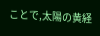ことで,太陽の黄経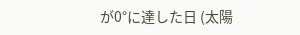が0°に達した日 (太陽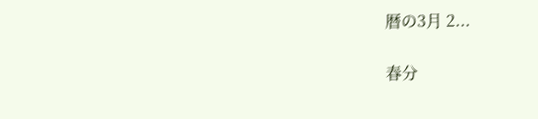暦の3月 2...

春分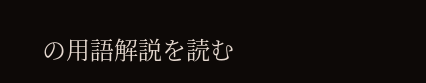の用語解説を読む